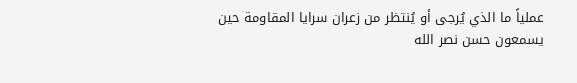عملياً ما الذي يُرجى أو يُنتظر من زعران سرايا المقاومة حين يسمعون حسن نصر الله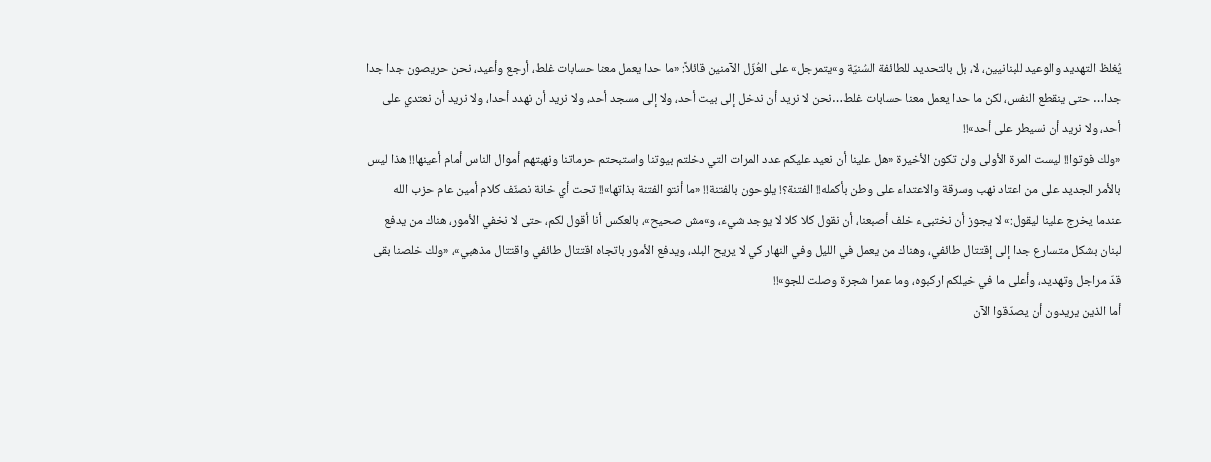يُغلظ التهديد والوعيد للبنانيين، لا، بل بالتحديد للطائفة السُنيّة و»يتمرجل» على العُزّل الآمنين قائلاً: «ما حدا يعمل معنا حسابات غلط، أرجع وأعيد، نحن حريصون جدا جدا جدا… حتى ينقطع النفس، لكن ما حدا يعمل معنا حسابات غلط…نحن لا نريد أن ندخل إلى بيت أحد، ولا إلى مسجد أحد، ولا نريد أن نهدد أحدا، ولا نريد أن نعتدي على أحد، ولا نريد أن نسيطر على أحد»!!
«ولك فوتوا!! ليست المرة الأولى ولن تكون الأخيرة «هل علينا أن نعيد عليكم عدد المرات التي دخلتم بيوتنا واستبحتم حرماتنا ونهبتهم أموال الناس أمام أعينها!! هذا ليس بالأمر الجديد على من اعتاد نهب وسرقة والاعتداء على وطن بأكمله!! الفتنة؟! يلوحون بالفتنة!! «ما أنتو الفتنة بذاتها»!! تحت أي خانة نصنّف كلام أمين عام حزب الله عندما يخرج علينا ليقول:» لا يجوز أن نختبىء خلف أصبعنا، أن نقول كلا كلا لا يوجد شيء، و»مش صحيح»، بالعكس أنا أقول لكم، حتى لا نخفي الأمور، هناك من يدفع لبنان بشكل متسارع جدا إلى إقتتال طائفي، وهناك من يعمل في الليل وفي النهار كي لا يريح البلد، ويدفع الأمور باتجاه اقتتال طائفي واقتتال مذهبي»، «ولك خلصنا بقى قدّ مراجل وتهديد، وأعلى ما في خيلكم اركبوه، وما عمرا شجرة وصلت للجو»!!
أما الذين يريدون أن يصدّقوا الآن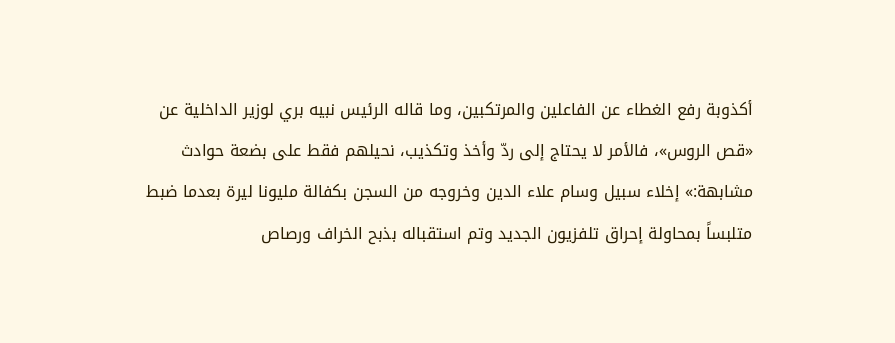أكذوبة رفع الغطاء عن الفاعلين والمرتكبين، وما قاله الرئيس نبيه بري لوزير الداخلية عن «قص الروس»، فالأمر لا يحتاج إلى ردّ وأخذ وتكذيب، نحيلهم فقط على بضعة حوادث مشابهة:» إخلاء سبيل وسام علاء الدين وخروجه من السجن بكفالة مليونا ليرة بعدما ضبط متلبساً بمحاولة إحراق تلفزيون الجديد وتم استقباله بذبح الخراف ورصاص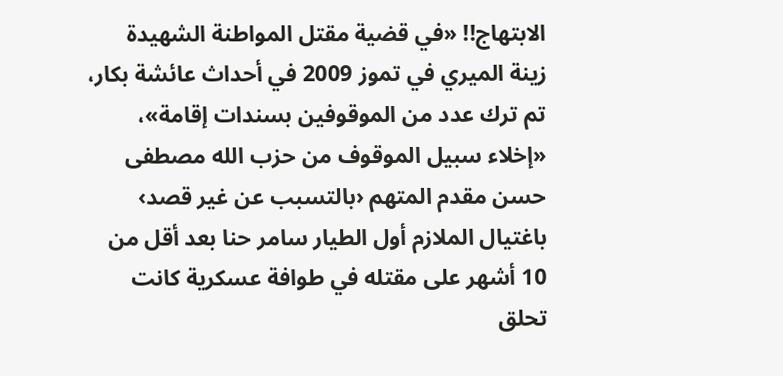الابتهاج!! «في قضية مقتل المواطنة الشهيدة زينة الميري في تموز 2009 في أحداث عائشة بكار، تم ترك عدد من الموقوفين بسندات إقامة»، «إخلاء سبيل الموقوف من حزب الله مصطفى حسن مقدم المتهم ‹بالتسبب عن غير قصد› باغتيال الملازم أول الطيار سامر حنا بعد أقل من 10 أشهر على مقتله في طوافة عسكرية كانت تحلق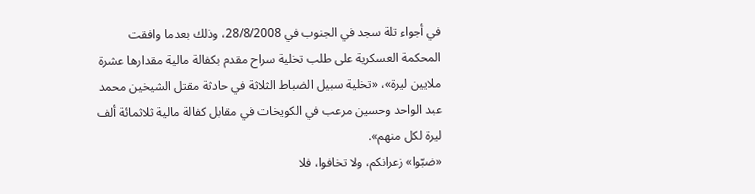في أجواء تلة سجد في الجنوب في 28/8/2008، وذلك بعدما وافقت المحكمة العسكرية على طلب تخلية سراح مقدم بكفالة مالية مقدارها عشرة ملايين ليرة»، «تخلية سبيل الضباط الثلاثة في حادثة مقتل الشيخين محمد عبد الواحد وحسين مرعب في الكويخات في مقابل كفالة مالية ثلاثمائة ألف ليرة لكل منهم».
«ضبّوا» زعرانكم، ولا تخافوا، فلا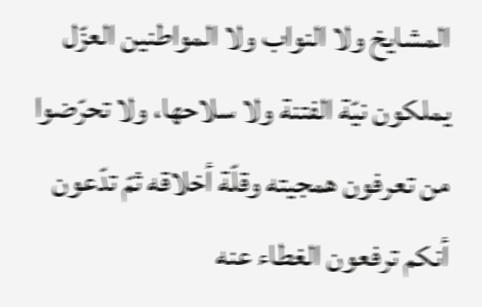المشايخ ولا النواب ولا المواطنين العزّل يملكون نيّة الفتنة ولا سلاحها، ولا تحرّضوا من تعرفون همجيته وقلّة أخلاقه ثمّ تدّعون أنكم ترفعون الغطاء عنه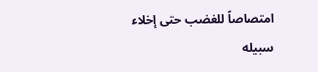امتصاصاً للغضب حتى إخلاء سبيله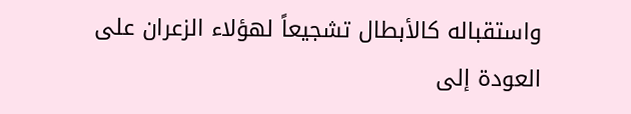واستقباله كالأبطال تشجيعاً لهؤلاء الزعران على العودة إلى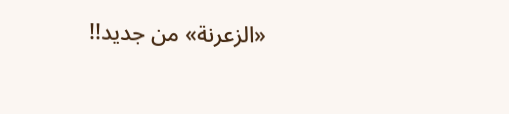«الزعرنة» من جديد!!